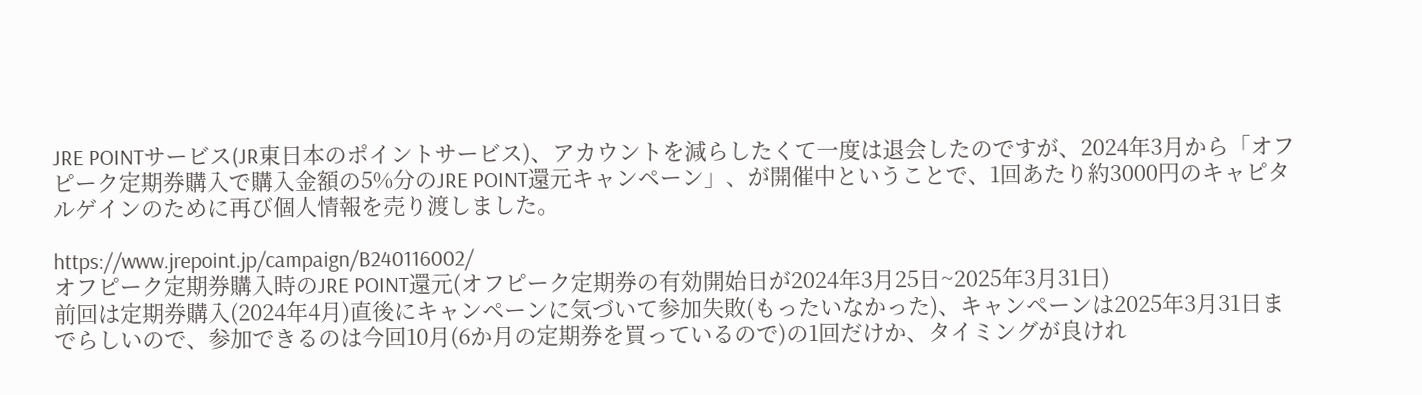JRE POINTサービス(JR東日本のポイントサービス)、アカウントを減らしたくて一度は退会したのですが、2024年3月から「オフピーク定期券購入で購入金額の5%分のJRE POINT還元キャンペーン」、が開催中ということで、1回あたり約3000円のキャピタルゲインのために再び個人情報を売り渡しました。

https://www.jrepoint.jp/campaign/B240116002/
オフピーク定期券購入時のJRE POINT還元(オフピーク定期券の有効開始日が2024年3月25日~2025年3月31日)
前回は定期券購入(2024年4月)直後にキャンペーンに気づいて参加失敗(もったいなかった)、キャンペーンは2025年3月31日までらしいので、参加できるのは今回10月(6か月の定期券を買っているので)の1回だけか、タイミングが良けれ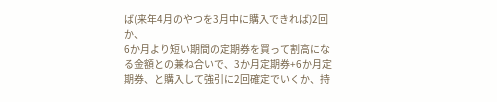ば(来年4月のやつを3月中に購入できれば)2回か、
6か月より短い期間の定期券を買って割高になる金額との兼ね合いで、3か月定期券+6か月定期券、と購入して強引に2回確定でいくか、持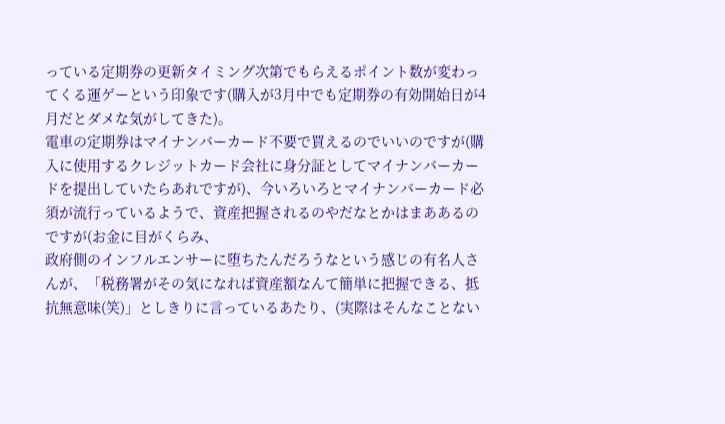っている定期券の更新タイミング次第でもらえるポイント数が変わってくる運ゲーという印象です(購入が3月中でも定期券の有効開始日が4月だとダメな気がしてきた)。
電車の定期券はマイナンバーカード不要で買えるのでいいのですが(購入に使用するクレジットカード会社に身分証としてマイナンバーカードを提出していたらあれですが)、今いろいろとマイナンバーカード必須が流行っているようで、資産把握されるのやだなとかはまああるのですが(お金に目がくらみ、
政府側のインフルエンサーに堕ちたんだろうなという感じの有名人さんが、「税務署がその気になれば資産額なんて簡単に把握できる、抵抗無意味(笑)」としきりに言っているあたり、(実際はそんなことない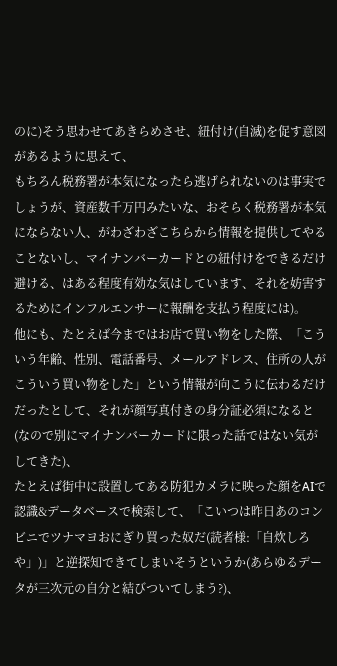のに)そう思わせてあきらめさせ、紐付け(自滅)を促す意図があるように思えて、
もちろん税務署が本気になったら逃げられないのは事実でしょうが、資産数千万円みたいな、おそらく税務署が本気にならない人、がわざわざこちらから情報を提供してやることないし、マイナンバーカードとの紐付けをできるだけ避ける、はある程度有効な気はしています、それを妨害するためにインフルエンサーに報酬を支払う程度には)。
他にも、たとえば今まではお店で買い物をした際、「こういう年齢、性別、電話番号、メールアドレス、住所の人がこういう買い物をした」という情報が向こうに伝わるだけだったとして、それが顔写真付きの身分証必須になると(なので別にマイナンバーカードに限った話ではない気がしてきた)、
たとえば街中に設置してある防犯カメラに映った顔をAIで認識&データベースで検索して、「こいつは昨日あのコンビニでツナマヨおにぎり買った奴だ(読者様:「自炊しろや」)」と逆探知できてしまいそうというか(あらゆるデータが三次元の自分と結びついてしまう?)、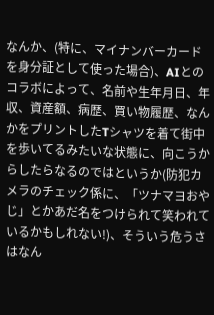なんか、(特に、マイナンバーカードを身分証として使った場合)、AIとのコラボによって、名前や生年月日、年収、資産額、病歴、買い物履歴、なんかをプリントしたTシャツを着て街中を歩いてるみたいな状態に、向こうからしたらなるのではというか(防犯カメラのチェック係に、「ツナマヨおやじ」とかあだ名をつけられて笑われているかもしれない!)、そういう危うさはなん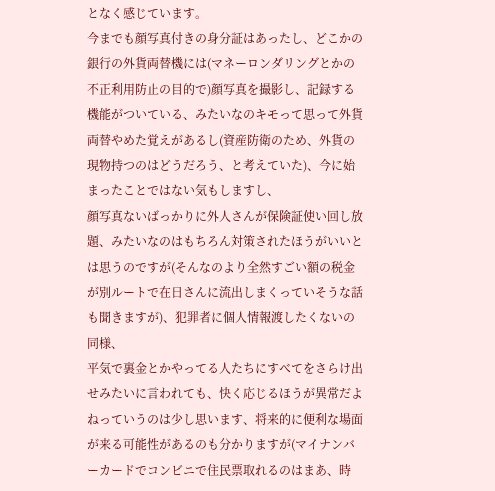となく感じています。
今までも顔写真付きの身分証はあったし、どこかの銀行の外貨両替機には(マネーロンダリングとかの不正利用防止の目的で)顔写真を撮影し、記録する機能がついている、みたいなのキモって思って外貨両替やめた覚えがあるし(資産防衛のため、外貨の現物持つのはどうだろう、と考えていた)、今に始まったことではない気もしますし、
顔写真ないばっかりに外人さんが保険証使い回し放題、みたいなのはもちろん対策されたほうがいいとは思うのですが(そんなのより全然すごい額の税金が別ルートで在日さんに流出しまくっていそうな話も聞きますが)、犯罪者に個人情報渡したくないの同様、
平気で裏金とかやってる人たちにすべてをさらけ出せみたいに言われても、快く応じるほうが異常だよねっていうのは少し思います、将来的に便利な場面が来る可能性があるのも分かりますが(マイナンバーカードでコンビニで住民票取れるのはまあ、時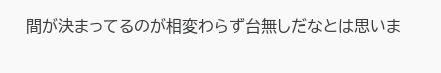間が決まってるのが相変わらず台無しだなとは思いま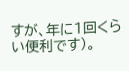すが、年に1回くらい便利です)。